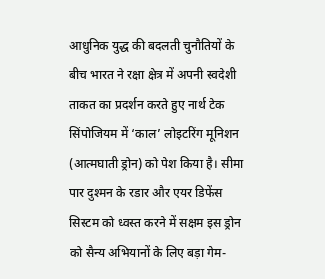आधुनिक युद्ध की बदलती चुनौतियों के बीच भारत ने रक्षा क्षेत्र में अपनी स्वदेशी ताकत का प्रदर्शन करते हुए नार्थ टेक सिंपोजियम में ‘काल’ लोइटरिंग मूनिशन (आत्मघाती ड्रोन) को पेश किया है। सीमा पार दुश्मन के रडार और एयर डिफेंस सिस्टम को ध्वस्त करने में सक्षम इस ड्रोन को सैन्य अभियानों के लिए बड़ा गेम-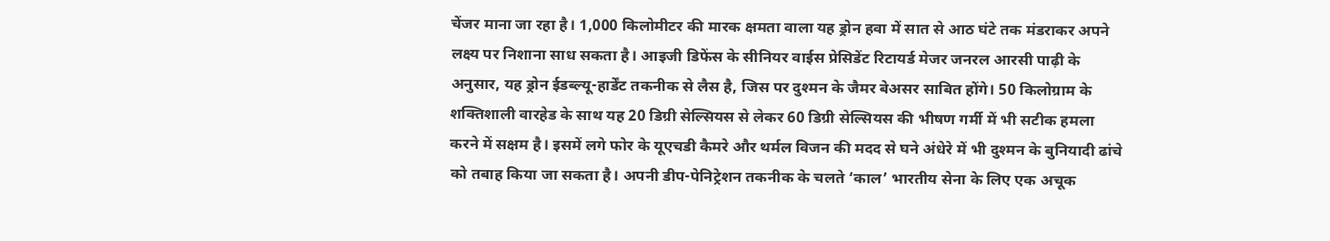चेंजर माना जा रहा है। 1,000 किलोमीटर की मारक क्षमता वाला यह ड्रोन हवा में सात से आठ घंटे तक मंडराकर अपने लक्ष्य पर निशाना साध सकता है। आइजी डिफेंस के सीनियर वाईस प्रेसिडेंट रिटायर्ड मेजर जनरल आरसी पाढ़ी के अनुसार, यह ड्रोन ईडब्ल्यू-हार्डेंट तकनीक से लैस है, जिस पर दुश्मन के जैमर बेअसर साबित होंगे। 50 किलोग्राम के शक्तिशाली वारहेड के साथ यह 20 डिग्री सेल्सियस से लेकर 60 डिग्री सेल्सियस की भीषण गर्मी में भी सटीक हमला करने में सक्षम है। इसमें लगे फोर के यूएचडी कैमरे और थर्मल विजन की मदद से घने अंधेरे में भी दुश्मन के बुनियादी ढांचे को तबाह किया जा सकता है। अपनी डीप-पेनिट्रेशन तकनीक के चलते ‘काल’ भारतीय सेना के लिए एक अचूक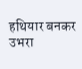हथियार बनकर उभरा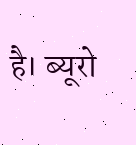है। ब्यूरो